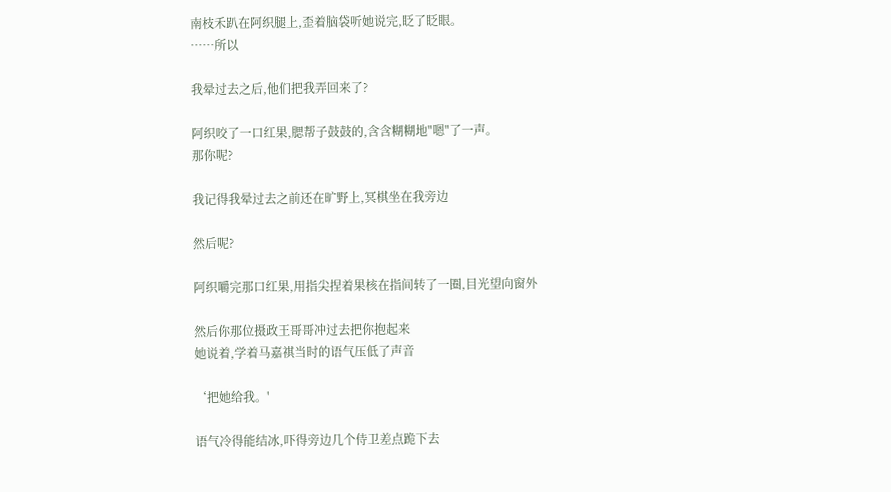南枝禾趴在阿织腿上,歪着脑袋听她说完,眨了眨眼。
……所以

我晕过去之后,他们把我弄回来了?

阿织咬了一口红果,腮帮子鼓鼓的,含含糊糊地"嗯"了一声。
那你呢?

我记得我晕过去之前还在旷野上,冥棋坐在我旁边

然后呢?

阿织嚼完那口红果,用指尖捏着果核在指间转了一圈,目光望向窗外

然后你那位摄政王哥哥冲过去把你抱起来
她说着,学着马嘉祺当时的语气压低了声音

‘把她给我。'

语气冷得能结冰,吓得旁边几个侍卫差点跪下去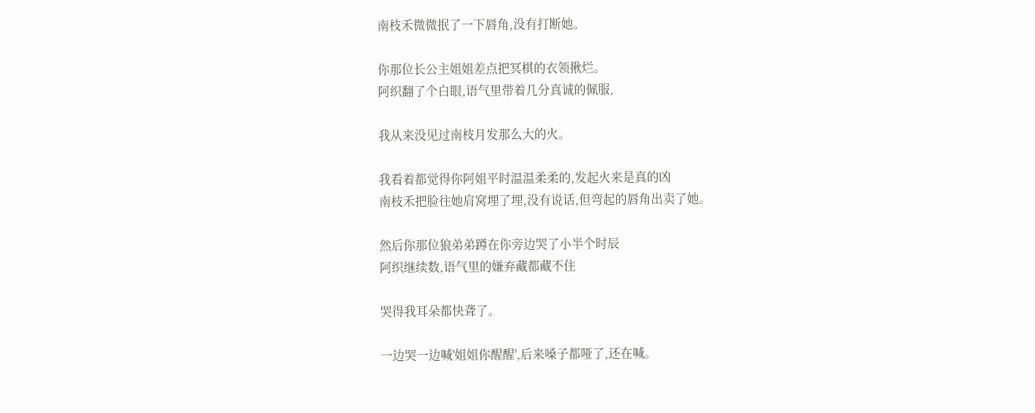南枝禾微微抿了一下唇角,没有打断她。

你那位长公主姐姐差点把冥棋的衣领揪烂。
阿织翻了个白眼,语气里带着几分真诚的佩服,

我从来没见过南枝月发那么大的火。

我看着都觉得你阿姐平时温温柔柔的,发起火来是真的凶
南枝禾把脸往她肩窝埋了埋,没有说话,但弯起的唇角出卖了她。

然后你那位狼弟弟蹲在你旁边哭了小半个时辰
阿织继续数,语气里的嫌弃藏都藏不住

哭得我耳朵都快聋了。

一边哭一边喊'姐姐你醒醒',后来嗓子都哑了,还在喊。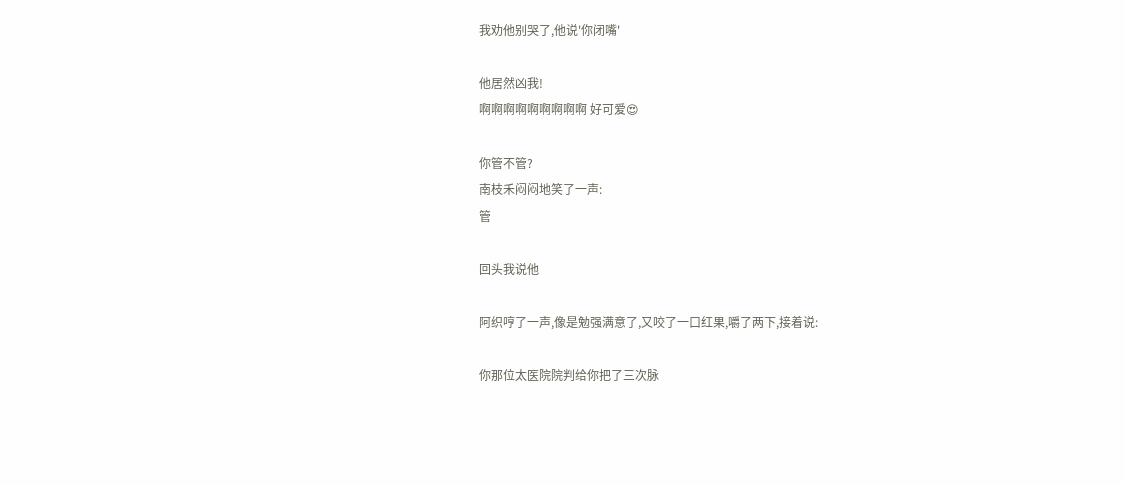我劝他别哭了,他说'你闭嘴'

他居然凶我!
啊啊啊啊啊啊啊啊啊 好可爱😍

你管不管?
南枝禾闷闷地笑了一声:
管

回头我说他

阿织哼了一声,像是勉强满意了,又咬了一口红果,嚼了两下,接着说:

你那位太医院院判给你把了三次脉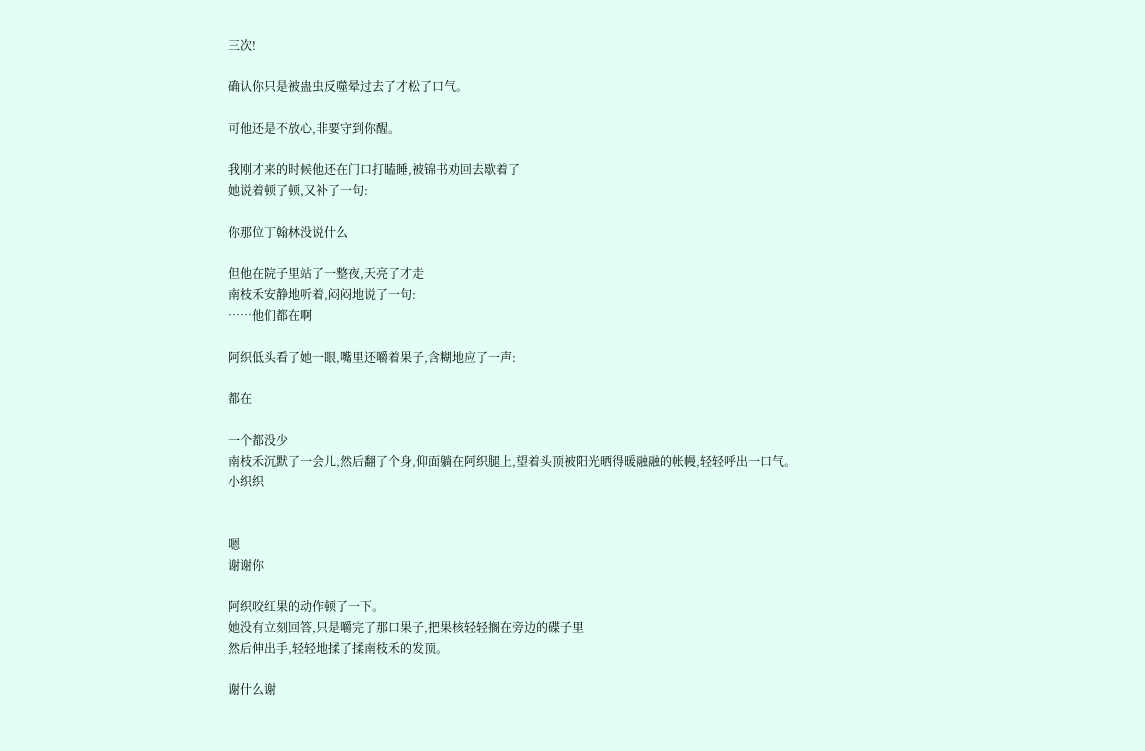三次!

确认你只是被蛊虫反噬晕过去了才松了口气。

可他还是不放心,非要守到你醒。

我刚才来的时候他还在门口打瞌睡,被锦书劝回去歇着了
她说着顿了顿,又补了一句:

你那位丁翰林没说什么

但他在院子里站了一整夜,天亮了才走
南枝禾安静地听着,闷闷地说了一句:
……他们都在啊

阿织低头看了她一眼,嘴里还嚼着果子,含糊地应了一声:

都在

一个都没少
南枝禾沉默了一会儿,然后翻了个身,仰面躺在阿织腿上,望着头顶被阳光晒得暖融融的帐幔,轻轻呼出一口气。
小织织


嗯
谢谢你

阿织咬红果的动作顿了一下。
她没有立刻回答,只是嚼完了那口果子,把果核轻轻搁在旁边的碟子里
然后伸出手,轻轻地揉了揉南枝禾的发顶。

谢什么谢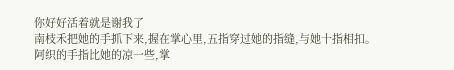你好好活着就是谢我了
南枝禾把她的手抓下来,握在掌心里,五指穿过她的指缝,与她十指相扣。
阿织的手指比她的凉一些,掌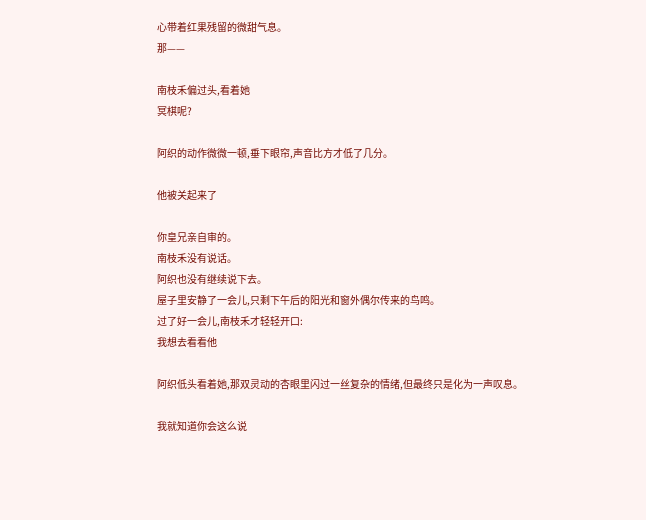心带着红果残留的微甜气息。
那——

南枝禾偏过头,看着她
冥棋呢?

阿织的动作微微一顿,垂下眼帘,声音比方才低了几分。

他被关起来了

你皇兄亲自审的。
南枝禾没有说话。
阿织也没有继续说下去。
屋子里安静了一会儿,只剩下午后的阳光和窗外偶尔传来的鸟鸣。
过了好一会儿,南枝禾才轻轻开口:
我想去看看他

阿织低头看着她,那双灵动的杏眼里闪过一丝复杂的情绪,但最终只是化为一声叹息。

我就知道你会这么说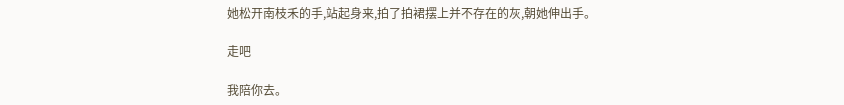她松开南枝禾的手,站起身来,拍了拍裙摆上并不存在的灰,朝她伸出手。

走吧

我陪你去。